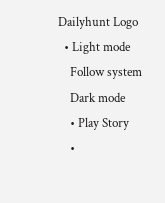Dailyhunt Logo
  • Light mode
    Follow system
    Dark mode
    • Play Story
    •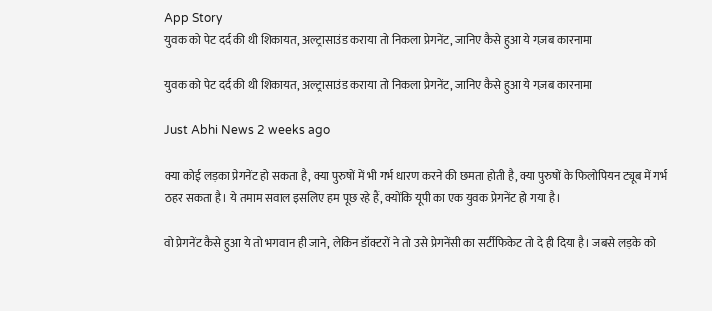App Story
युवक को पेट दर्द की थी शिकायत, अल्ट्रासाउंड कराया तो निकला प्रेगनेंट, जानिए कैसे हुआ ये गज़ब कारनामा

युवक को पेट दर्द की थी शिकायत, अल्ट्रासाउंड कराया तो निकला प्रेगनेंट, जानिए कैसे हुआ ये गज़ब कारनामा

Just Abhi News 2 weeks ago

क्या कोई लड़का प्रेगनेंट हो सकता है, क्या पुरुषों में भी गर्भ धारण करने की छमता होती है, क्या पुरुषों के फिलोपियन ट्यूब में गर्भ ठहर सकता है। ये तमाम सवाल इसलिए हम पूछ रहे हैं, क्योंकि यूपी का एक युवक प्रेगनेंट हो गया है।

वो प्रेगनेंट कैसे हुआ ये तो भगवान ही जाने, लेकिन डॉक्टरों ने तो उसे प्रेगनेंसी का सर्टीफिकेट तो दे ही दिया है। जबसे लड़के को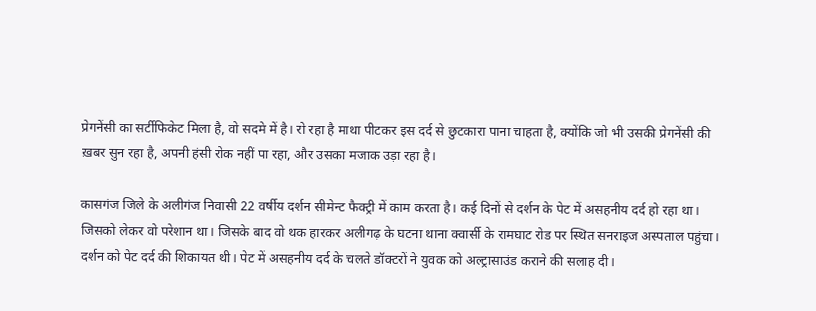प्रेगनेंसी का सर्टीफिकेट मिला है, वो सदमे में है। रो रहा है माथा पीटकर इस दर्द से छुटकारा पाना चाहता है, क्योंकि जो भी उसकी प्रेगनेंसी की ख़बर सुन रहा है, अपनी हंसी रोक नहीं पा रहा, और उसका मजाक उड़ा रहा है।

कासगंज जिले के अलीगंज निवासी 22 वर्षीय दर्शन सीमेन्ट फैक्ट्री में काम करता है। कई दिनों से दर्शन के पेट में असहनीय दर्द हो रहा था। जिसको लेकर वो परेशान था। जिसके बाद वो थक हारकर अलीगढ़ के घटना थाना क्वार्सी के रामघाट रोड पर स्थित सनराइज अस्पताल पहुंचा। दर्शन को पेट दर्द की शिकायत थी। पेट में असहनीय दर्द के चलते डॉक्टरों ने युवक को अल्ट्रासाउंड कराने की सलाह दी।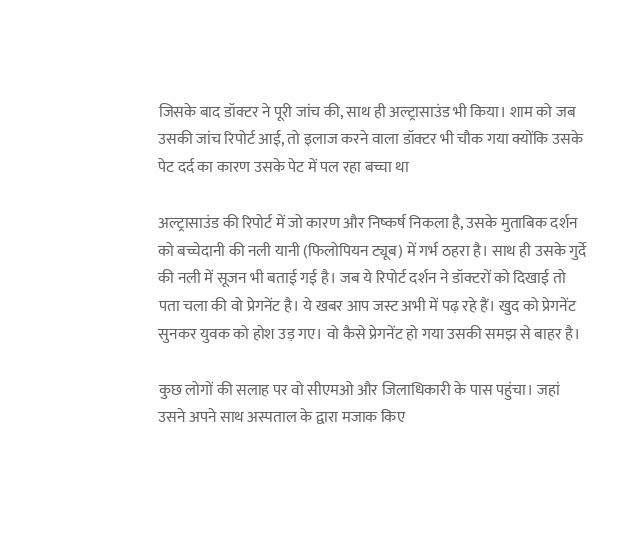जिसके बाद डॉक्टर ने पूरी जांच की, साथ ही अल्ट्रासाउंड भी किया। शाम को जब उसकी जांच रिपोर्ट आई, तो इलाज करने वाला डॉक्टर भी चौक गया क्योंकि उसके पेट दर्द का कारण उसके पेट में पल रहा बच्चा था

अल्ट्रासाउंड की रिपोर्ट में जो कारण और निष्कर्ष निकला है, उसके मुताबिक दर्शन को बच्चेदानी की नली यानी (फिलोपियन ट्यूब) में गर्भ ठहरा है। साथ ही उसके गुर्दे की नली में सूजन भी बताई गई है। जब ये रिपोर्ट दर्शन ने डॉक्टरों को दिखाई तो पता चला की वो प्रेगनेंट है। ये खबर आप जस्ट अभी में पढ़ रहे हैं। खुद को प्रेगनेंट सुनकर युवक को होश उड़ गए। वो कैसे प्रेगनेंट हो गया उसकी समझ से बाहर है।

कुछ लोगों की सलाह पर वो सीएमओ और जिलाधिकारी के पास पहुंचा। जहां उसने अपने साथ अस्पताल के द्वारा मजाक किए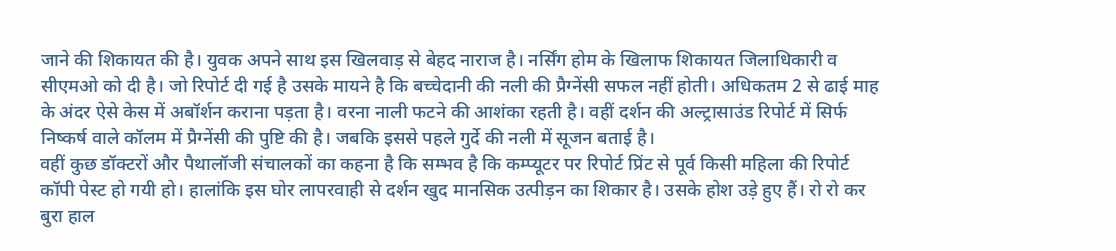जाने की शिकायत की है। युवक अपने साथ इस खिलवाड़ से बेहद नाराज है। नर्सिंग होम के खिलाफ शिकायत जिलाधिकारी व सीएमओ को दी है। जो रिपोर्ट दी गई है उसके मायने है कि बच्चेदानी की नली की प्रैग्नेंसी सफल नहीं होती। अधिकतम 2 से ढाई माह के अंदर ऐसे केस में अबॉर्शन कराना पड़ता है। वरना नाली फटने की आशंका रहती है। वहीं दर्शन की अल्ट्रासाउंड रिपोर्ट में सिर्फ निष्कर्ष वाले कॉलम में प्रैग्नेंसी की पुष्टि की है। जबकि इससे पहले गुर्दे की नली में सूजन बताई है।
वहीं कुछ डॉक्टरों और पैथालॉजी संचालकों का कहना है कि सम्भव है कि कम्प्यूटर पर रिपोर्ट प्रिंट से पूर्व किसी महिला की रिपोर्ट कॉपी पेस्ट हो गयी हो। हालांकि इस घोर लापरवाही से दर्शन खुद मानसिक उत्पीड़न का शिकार है। उसके होश उड़े हुए हैं। रो रो कर बुरा हाल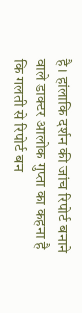है। हांलाकि दर्शन की जांच रिपोर्ट बनाने वाले डाक्टर आलोक गुप्ता का कहना है कि गलती से रिपोर्ट बन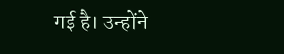गई है। उन्होंने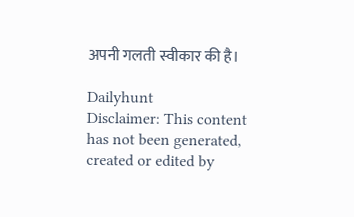अपनी गलती स्वीकार की है।

Dailyhunt
Disclaimer: This content has not been generated, created or edited by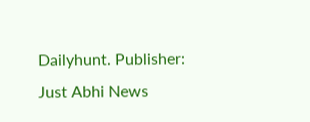Dailyhunt. Publisher: Just Abhi News